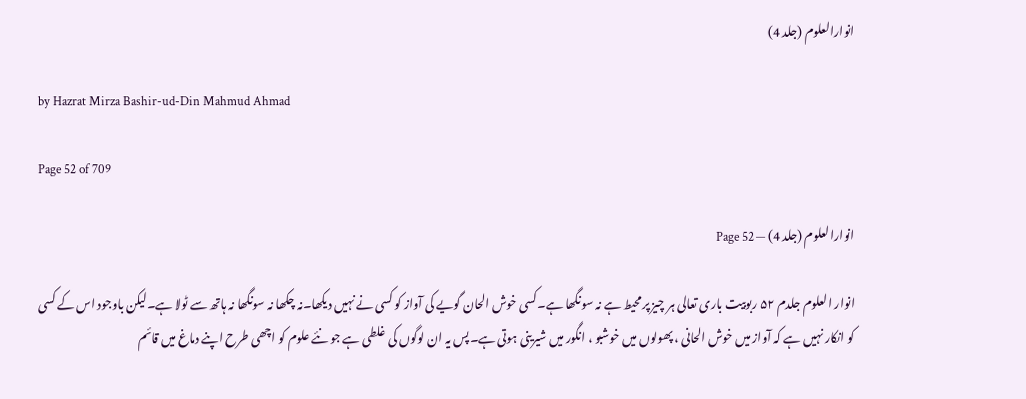انوارالعلوم (جلد 4)

by Hazrat Mirza Bashir-ud-Din Mahmud Ahmad

Page 52 of 709

انوارالعلوم (جلد 4) — Page 52

انوار العلوم جلدم ۵۲ ربوبیت باری تعالی ہر چیز پر محیط ہے نہ سونگھا ہے۔کسی خوش الحان گویے کی آواز کو کسی نے نہیں دیکھا۔نہ چکھا نہ سونگھا نہ ہاتھ سے ٹولا ہے۔لیکن باوجود اس کے کسی کو انکار نہیں ہے کہ آواز میں خوش الحانی ، پھولوں میں خوشبو ، انگور میں شیرینی ہوتی ہے۔پس یہ ان لوگوں کی غلطی ہے جو نئے علوم کو اچھی طرح اپنے دماغ میں قائم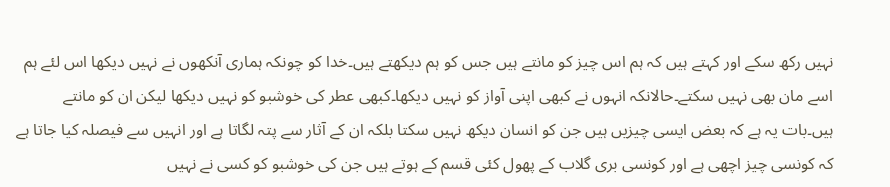نہیں رکھ سکے اور کہتے ہیں کہ ہم اس چیز کو مانتے ہیں جس کو ہم دیکھتے ہیں۔خدا کو چونکہ ہماری آنکھوں نے نہیں دیکھا اس لئے ہم اسے مان بھی نہیں سکتے۔حالانکہ انہوں نے کبھی اپنی آواز کو نہیں دیکھا۔کبھی عطر کی خوشبو کو نہیں دیکھا لیکن ان کو مانتے ہیں۔بات یہ ہے کہ بعض ایسی چیزیں ہیں جن کو انسان دیکھ نہیں سکتا بلکہ ان کے آثار سے پتہ لگاتا ہے اور انہیں سے فیصلہ کیا جاتا ہے کہ کونسی چیز اچھی ہے اور کونسی بری گلاب کے پھول کئی قسم کے ہوتے ہیں جن کی خوشبو کو کسی نے نہیں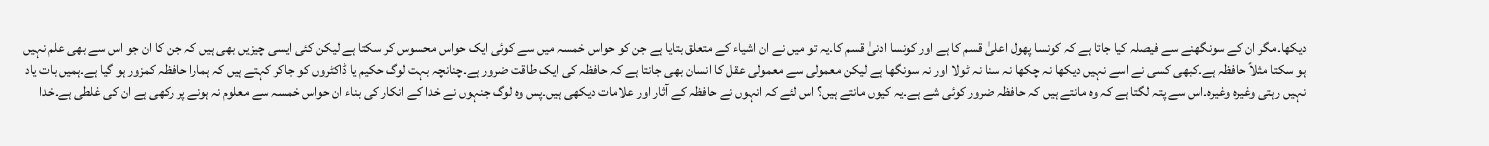دیکھا۔مگر ان کے سونگھنے سے فیصلہ کیا جاتا ہے کہ کونسا پھول اعلیٰ قسم کا ہے اور کونسا ادنیٰ قسم کا۔یہ تو میں نے ان اشیاء کے متعلق بتایا ہے جن کو حواس خمسہ میں سے کوئی ایک حواس محسوس کر سکتا ہے لیکن کئی ایسی چیزیں بھی ہیں کہ جن کا ان جو اس سے بھی علم نہیں ہو سکتا مثلاً حافظہ ہے۔کبھی کسی نے اسے نہیں دیکھا نہ چکھا نہ سنا نہ ٹولا اور نہ سونگھا ہے لیکن معمولی سے معمولی عقل کا انسان بھی جانتا ہے کہ حافظہ کی ایک طاقت ضرور ہے۔چنانچہ بہت لوگ حکیم یا ڈاکٹروں کو جاکر کہتے ہیں کہ ہمارا حافظہ کمزور ہو گیا ہے۔ہمیں بات یاد نہیں رہتی وغیرہ وغیرہ۔اس سے پتہ لگتا ہے کہ وہ مانتے ہیں کہ حافظہ ضرور کوئی شے ہے۔یہ کیوں مانتے ہیں؟ اس لئے کہ انہوں نے حافظہ کے آثار اور علامات دیکھی ہیں۔پس وہ لوگ جنہوں نے خدا کے انکار کی بناء ان حواس خمسہ سے معلوم نہ ہونے پر رکھی ہے ان کی غلطی ہے۔خدا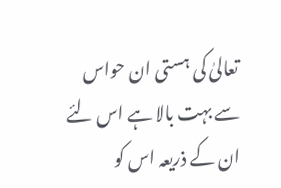تعالیٰ کی ہستی ان حواس سے بہت بالا ہے اس لئے ان کے ذریعہ اس کو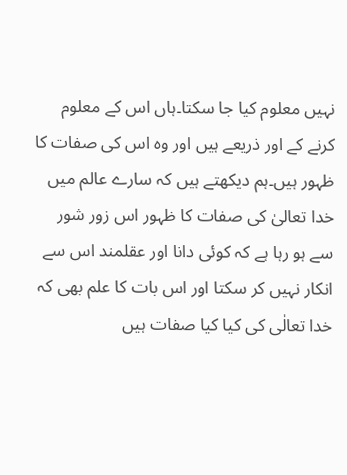نہیں معلوم کیا جا سکتا۔ہاں اس کے معلوم کرنے کے اور ذریعے ہیں اور وہ اس کی صفات کا ظہور ہیں۔ہم دیکھتے ہیں کہ سارے عالم میں خدا تعالیٰ کی صفات کا ظہور اس زور شور سے ہو رہا ہے کہ کوئی دانا اور عقلمند اس سے انکار نہیں کر سکتا اور اس بات کا علم بھی کہ خدا تعالٰی کی کیا کیا صفات ہیں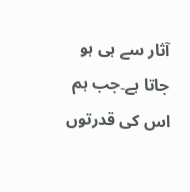آثار سے ہی ہو جاتا ہے۔جب ہم اس کی قدرتوں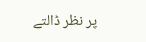پر نظر ڈالتے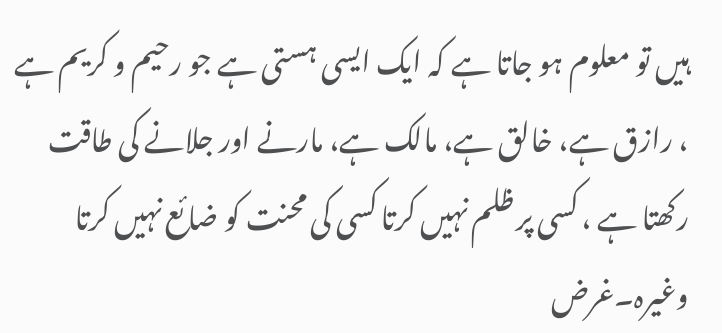ہیں تو معلوم ہو جاتا ہے کہ ایک ایسی ہستی ہے جو رحیم و کریم ہے ، رازق ہے، خالق ہے، مالک ہے، مارنے اور جلانے کی طاقت رکھتا ہے ، کسی پر ظلم نہیں کرتا کسی کی محنت کو ضائع نہیں کرتا وغیرہ۔غرض